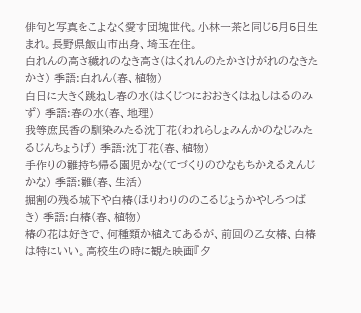俳句と写真をこよなく愛す団塊世代。小林一茶と同じ5月5日生まれ。長野県飯山市出身、埼玉在住。
白れんの高さ穢れのなき高さ(はくれんのたかさけがれのなきたかさ) 季語:白れん(春、植物)
白日に大きく跳ねし春の水(はくじつにおおきくはねしはるのみず) 季語:春の水(春、地理)
我等庶民香の馴染みたる沈丁花(われらしょみんかのなじみたるじんちょうげ) 季語:沈丁花(春、植物)
手作りの雛持ち帰る園児かな(てづくりのひなもちかえるえんじかな) 季語:雛(春、生活)
掘割の残る城下や白椿(ほりわりののこるじょうかやしろつばき) 季語:白椿(春、植物)
椿の花は好きで、何種類か植えてあるが、前回の乙女椿、白椿は特にいい。高校生の時に観た映画『夕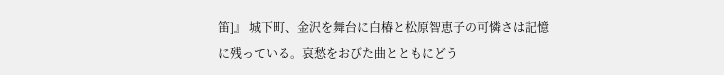笛]』 城下町、金沢を舞台に白椿と松原智恵子の可憐さは記憶に残っている。哀愁をおびた曲とともにどう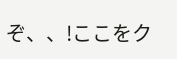ぞ、、!ここをク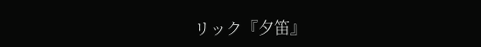リック『夕笛』